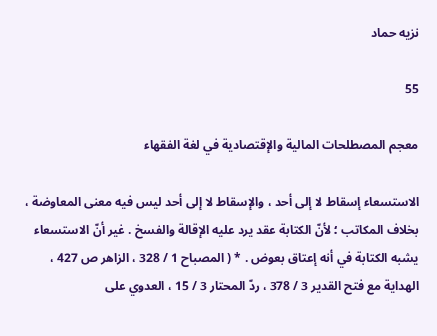نزيه حماد

55

معجم المصطلحات المالية والإقتصادية في لغة الفقهاء

الاستسعاء إسقاط لا إلى أحد ، والإسقاط لا إلى أحد ليس فيه معنى المعاوضة ، بخلاف المكاتب ؛ لأنّ الكتابة عقد يرد عليه الإقالة والفسخ . غير أنّ الاستسعاء يشبه الكتابة في أنه إعتاق بعوض . * ( المصباح 1 / 328 ، الزاهر ص 427 ، الهداية مع فتح القدير 3 / 378 ، ردّ المحتار 3 / 15 ، العدوي على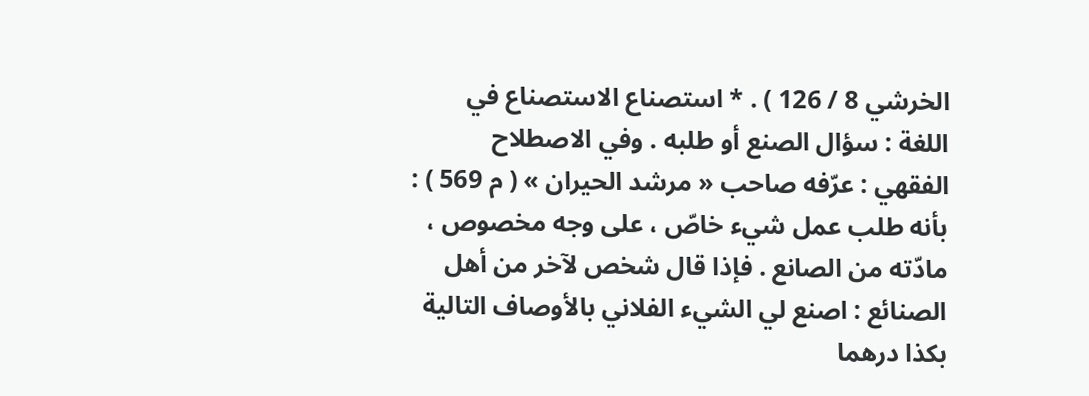الخرشي 8 / 126 ) . * استصناع الاستصناع في اللغة : سؤال الصنع أو طلبه . وفي الاصطلاح الفقهي : عرّفه صاحب « مرشد الحيران » ( م 569 ) : بأنه طلب عمل شيء خاصّ ، على وجه مخصوص ، مادّته من الصانع . فإذا قال شخص لآخر من أهل الصنائع : اصنع لي الشيء الفلاني بالأوصاف التالية بكذا درهما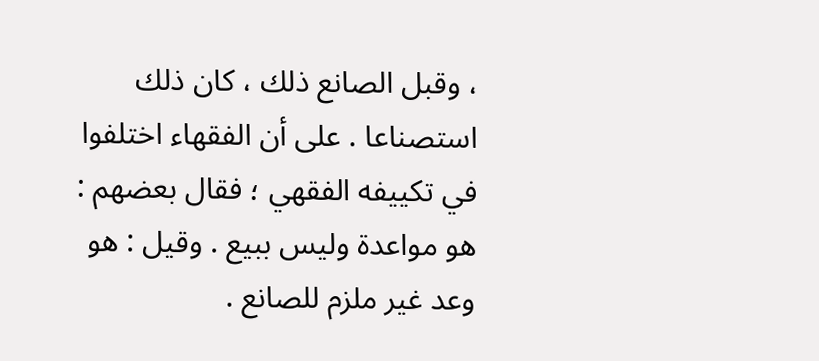، وقبل الصانع ذلك ، كان ذلك استصناعا . على أن الفقهاء اختلفوا في تكييفه الفقهي ؛ فقال بعضهم : هو مواعدة وليس ببيع . وقيل : هو وعد غير ملزم للصانع .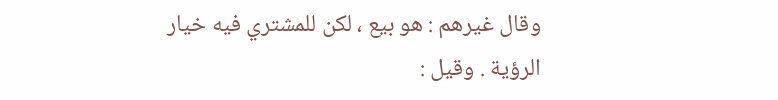وقال غيرهم : هو بيع ، لكن للمشتري فيه خيار الرؤية . وقيل :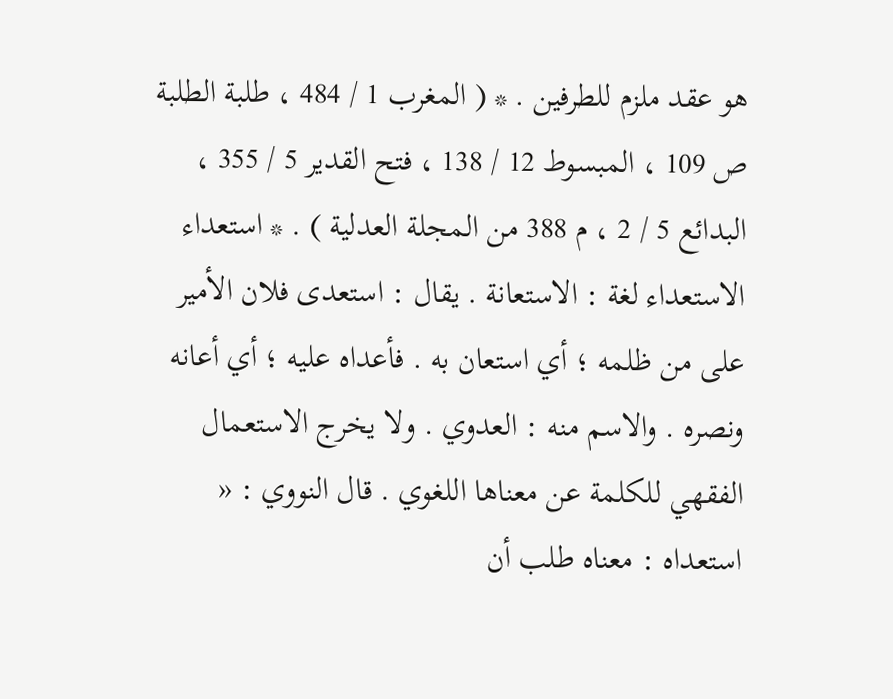هو عقد ملزم للطرفين . * ( المغرب 1 / 484 ، طلبة الطلبة ص 109 ، المبسوط 12 / 138 ، فتح القدير 5 / 355 ، البدائع 5 / 2 ، م 388 من المجلة العدلية ) . * استعداء الاستعداء لغة : الاستعانة . يقال : استعدى فلان الأمير على من ظلمه ؛ أي استعان به . فأعداه عليه ؛ أي أعانه ونصره . والاسم منه : العدوي . ولا يخرج الاستعمال الفقهي للكلمة عن معناها اللغوي . قال النووي : « استعداه : معناه طلب أن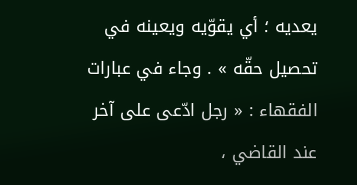يعديه ؛ أي يقوّيه ويعينه في تحصيل حقّه » . وجاء في عبارات الفقهاء : « رجل ادّعى على آخر عند القاضي ،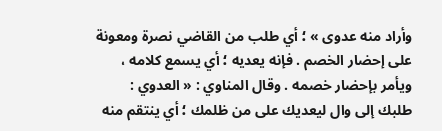وأراد منه عدوى » ؛ أي طلب من القاضي نصرة ومعونة على إحضار الخصم . فإنه يعديه ؛ أي يسمع كلامه ، ويأمر بإحضار خصمه . وقال المناوي : « العدوي : طلبك إلى وال ليعديك على من ظلمك ؛ أي ينتقم منه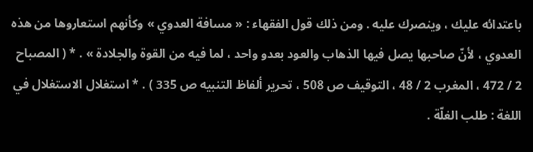باعتدائه عليك ، وينصرك عليه . ومن ذلك قول الفقهاء : « مسافة العدوي » وكأنهم استعاروها من هذه العدوي ، لأنّ صاحبها يصل فيها الذهاب والعود بعدو واحد ، لما فيه من القوة والجلادة » . * ( المصباح 2 / 472 ، المغرب 2 / 48 ، التوقيف ص 508 ، تحرير ألفاظ التنبيه ص 335 ) . * استغلال الاستغلال في اللغة : طلب الغلّة .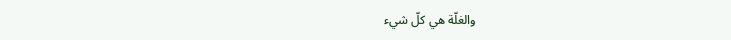والغلّة هي كلّ شيء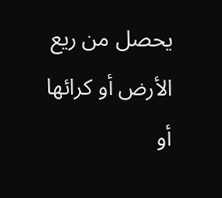يحصل من ريع الأرض أو كرائها أو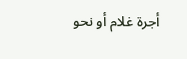أجرة غلام أو نحو